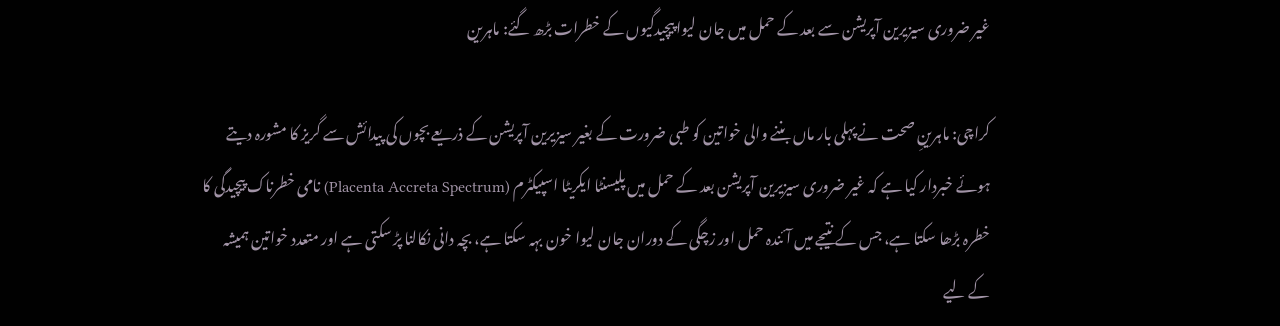غیر ضروری سیزیرین آپریشن سے بعد کے حمل میں جان لیوا پیچیدگیوں کے خطرات بڑھ گئے: ماہرین

کراچی: ماہرینِ صحت نے پہلی بار ماں بننے والی خواتین کو طبی ضرورت کے بغیر سیزیرین آپریشن کے ذریعے بچوں کی پیدائش سے گریز کا مشورہ دیتے ہوئے خبردار کیا ہے کہ غیر ضروری سیزیرین آپریشن بعد کے حمل میں پلیسنٹا ایکریٹا اسپیکٹرم (Placenta Accreta Spectrum) نامی خطرناک پیچیدگی کا خطرہ بڑھا سکتا ہے، جس کے نتیجے میں آئندہ حمل اور زچگی کے دوران جان لیوا خون بہہ سکتا ہے، بچہ دانی نکالنا پڑ سکتی ہے اور متعدد خواتین ہمیشہ کے لیے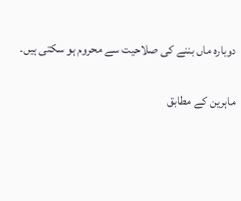دوبارہ ماں بننے کی صلاحیت سے محروم ہو سکتی ہیں۔

ماہرین کے مطابق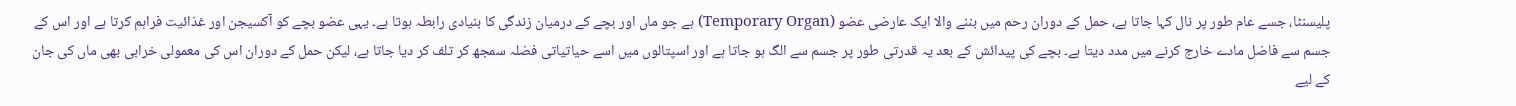پلیسنٹا، جسے عام طور پر نال کہا جاتا ہے، حمل کے دوران رحم میں بننے والا ایک عارضی عضو (Temporary Organ) ہے جو ماں اور بچے کے درمیان زندگی کا بنیادی رابطہ ہوتا ہے۔ یہی عضو بچے کو آکسیجن اور غذائیت فراہم کرتا ہے اور اس کے جسم سے فاضل مادے خارج کرنے میں مدد دیتا ہے۔ بچے کی پیدائش کے بعد یہ قدرتی طور پر جسم سے الگ ہو جاتا ہے اور اسپتالوں میں اسے حیاتیاتی فضلہ سمجھ کر تلف کر دیا جاتا ہے، لیکن حمل کے دوران اس کی معمولی خرابی بھی ماں کی جان کے لیے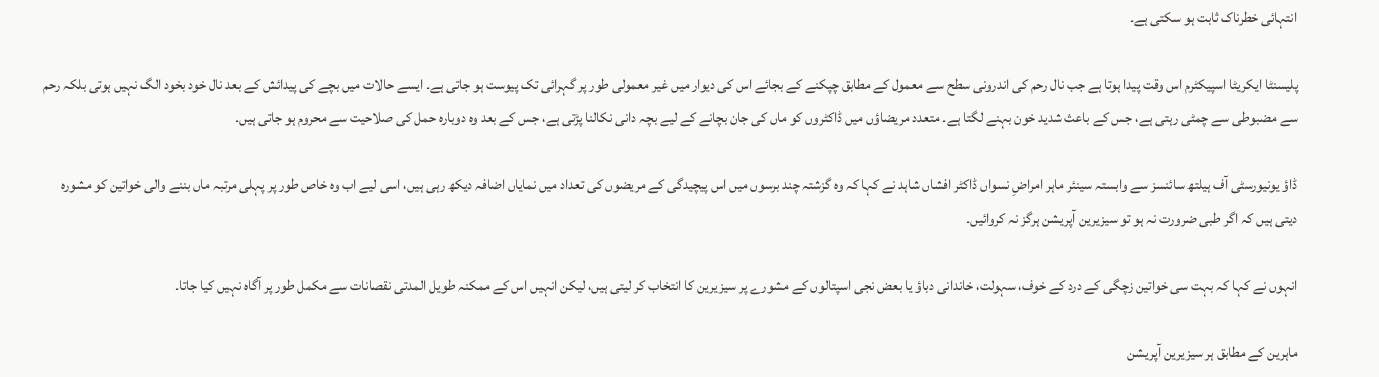انتہائی خطرناک ثابت ہو سکتی ہے۔

پلیسنٹا ایکریٹا اسپیکٹرم اس وقت پیدا ہوتا ہے جب نال رحم کی اندرونی سطح سے معمول کے مطابق چپکنے کے بجائے اس کی دیوار میں غیر معمولی طور پر گہرائی تک پیوست ہو جاتی ہے۔ ایسے حالات میں بچے کی پیدائش کے بعد نال خود بخود الگ نہیں ہوتی بلکہ رحم سے مضبوطی سے چمٹی رہتی ہے، جس کے باعث شدید خون بہنے لگتا ہے۔ متعدد مریضاؤں میں ڈاکٹروں کو ماں کی جان بچانے کے لیے بچہ دانی نکالنا پڑتی ہے، جس کے بعد وہ دوبارہ حمل کی صلاحیت سے محروم ہو جاتی ہیں۔

ڈاؤ یونیورسٹی آف ہیلتھ سائنسز سے وابستہ سینئر ماہر امراضِ نسواں ڈاکٹر افشاں شاہد نے کہا کہ وہ گزشتہ چند برسوں میں اس پیچیدگی کے مریضوں کی تعداد میں نمایاں اضافہ دیکھ رہی ہیں، اسی لیے اب وہ خاص طور پر پہلی مرتبہ ماں بننے والی خواتین کو مشورہ دیتی ہیں کہ اگر طبی ضرورت نہ ہو تو سیزیرین آپریشن ہرگز نہ کروائیں۔

انہوں نے کہا کہ بہت سی خواتین زچگی کے درد کے خوف، سہولت، خاندانی دباؤ یا بعض نجی اسپتالوں کے مشورے پر سیزیرین کا انتخاب کر لیتی ہیں، لیکن انہیں اس کے ممکنہ طویل المدتی نقصانات سے مکمل طور پر آگاہ نہیں کیا جاتا۔

ماہرین کے مطابق ہر سیزیرین آپریشن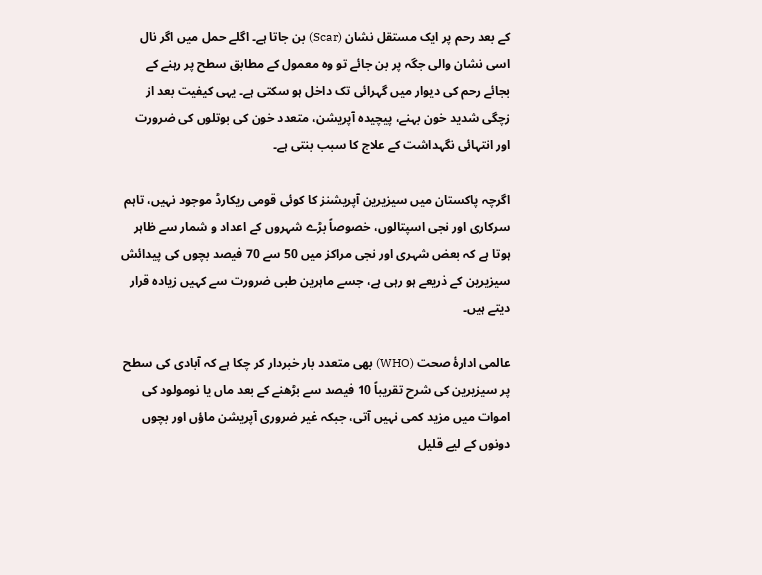کے بعد رحم پر ایک مستقل نشان (Scar) بن جاتا ہے۔ اگلے حمل میں اگر نال اسی نشان والی جگہ پر بن جائے تو وہ معمول کے مطابق سطح پر رہنے کے بجائے رحم کی دیوار میں گہرائی تک داخل ہو سکتی ہے۔ یہی کیفیت بعد از زچگی شدید خون بہنے، پیچیدہ آپریشن، متعدد خون کی بوتلوں کی ضرورت اور انتہائی نگہداشت کے علاج کا سبب بنتی ہے۔

اگرچہ پاکستان میں سیزیرین آپریشنز کا کوئی قومی ریکارڈ موجود نہیں، تاہم سرکاری اور نجی اسپتالوں، خصوصاً بڑے شہروں کے اعداد و شمار سے ظاہر ہوتا ہے کہ بعض شہری اور نجی مراکز میں 50 سے 70 فیصد بچوں کی پیدائش سیزیرین کے ذریعے ہو رہی ہے، جسے ماہرین طبی ضرورت سے کہیں زیادہ قرار دیتے ہیں۔

عالمی ادارۂ صحت (WHO) بھی متعدد بار خبردار کر چکا ہے کہ آبادی کی سطح پر سیزیرین کی شرح تقریباً 10 فیصد سے بڑھنے کے بعد ماں یا نومولود کی اموات میں مزید کمی نہیں آتی، جبکہ غیر ضروری آپریشن ماؤں اور بچوں دونوں کے لیے قلیل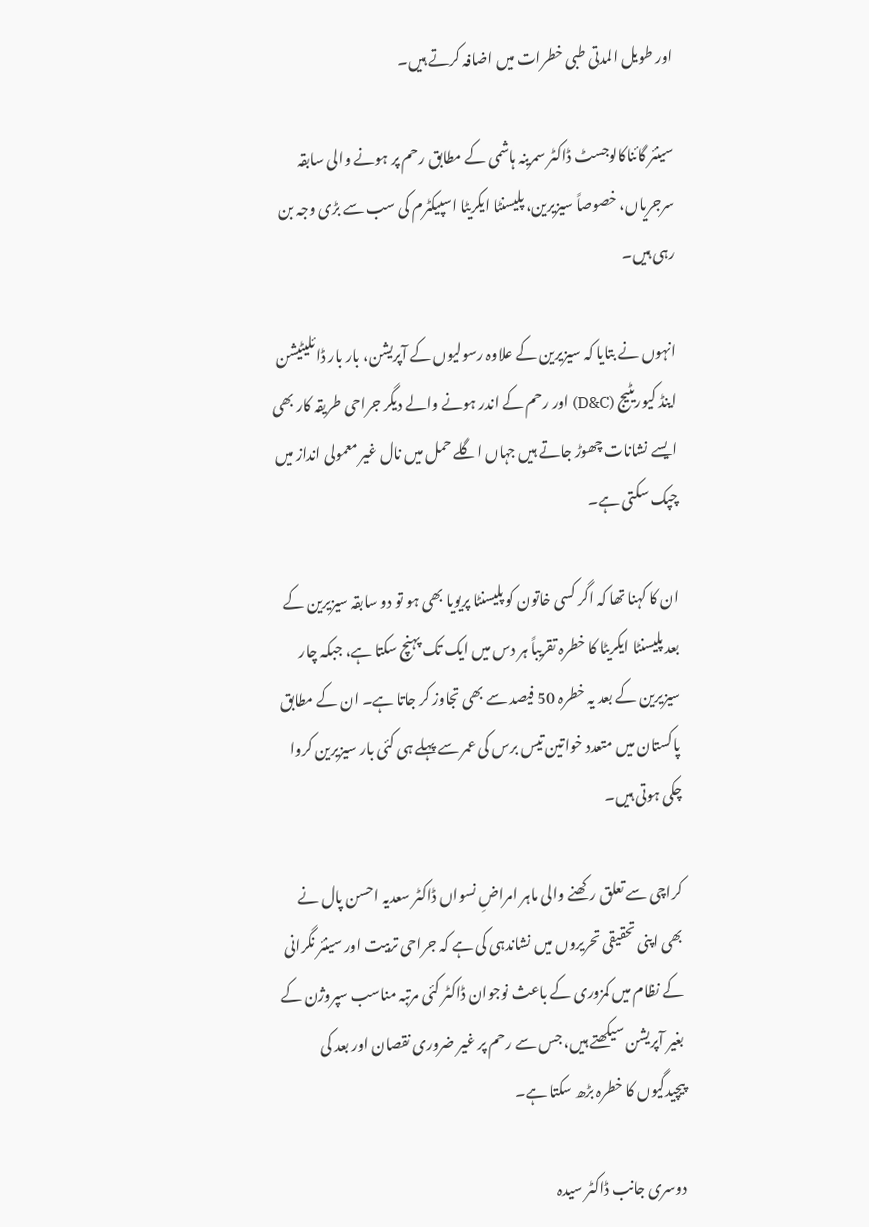اور طویل المدتی طبی خطرات میں اضافہ کرتے ہیں۔

سینئر گائناکالوجسٹ ڈاکٹر سمرینہ ہاشمی کے مطابق رحم پر ہونے والی سابقہ سرجریاں، خصوصاً سیزیرین، پلیسنٹا ایکریٹا اسپیکٹرم کی سب سے بڑی وجہ بن رہی ہیں۔

انہوں نے بتایا کہ سیزیرین کے علاوہ رسولیوں کے آپریشن، بار بار ڈائلیٹیشن اینڈ کیوریٹیج (D&C) اور رحم کے اندر ہونے والے دیگر جراحی طریقہ کار بھی ایسے نشانات چھوڑ جاتے ہیں جہاں اگلے حمل میں نال غیر معمولی انداز میں چپک سکتی ہے۔

ان کا کہنا تھا کہ اگر کسی خاتون کو پلیسنٹا پریویا بھی ہو تو دو سابقہ سیزیرین کے بعد پلیسنٹا ایکریٹا کا خطرہ تقریباً ہر دس میں ایک تک پہنچ سکتا ہے، جبکہ چار سیزیرین کے بعد یہ خطرہ 50 فیصد سے بھی تجاوز کر جاتا ہے۔ ان کے مطابق پاکستان میں متعدد خواتین تیس برس کی عمر سے پہلے ہی کئی بار سیزیرین کروا چکی ہوتی ہیں۔

کراچی سے تعلق رکھنے والی ماہر امراضِ نسواں ڈاکٹر سعدیہ احسن پال نے بھی اپنی تحقیقی تحریروں میں نشاندہی کی ہے کہ جراحی تربیت اور سینئر نگرانی کے نظام میں کمزوری کے باعث نوجوان ڈاکٹر کئی مرتبہ مناسب سپروژن کے بغیر آپریشن سیکھتے ہیں، جس سے رحم پر غیر ضروری نقصان اور بعد کی پیچیدگیوں کا خطرہ بڑھ سکتا ہے۔

دوسری جانب ڈاکٹر سیدہ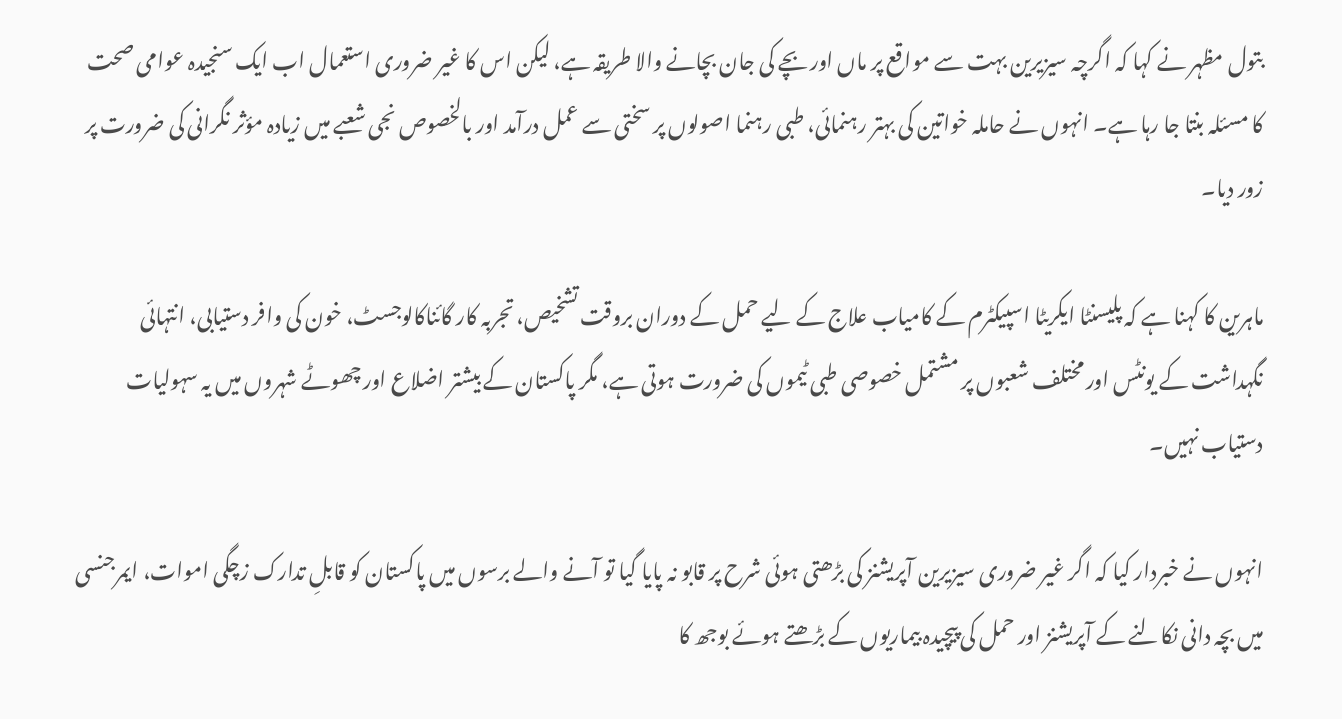بتول مظہر نے کہا کہ اگرچہ سیزیرین بہت سے مواقع پر ماں اور بچے کی جان بچانے والا طریقہ ہے، لیکن اس کا غیر ضروری استعمال اب ایک سنجیدہ عوامی صحت کا مسئلہ بنتا جا رہا ہے۔ انہوں نے حاملہ خواتین کی بہتر رہنمائی، طبی رہنما اصولوں پر سختی سے عمل درآمد اور بالخصوص نجی شعبے میں زیادہ مؤثر نگرانی کی ضرورت پر زور دیا۔

ماہرین کا کہنا ہے کہ پلیسنٹا ایکریٹا اسپیکٹرم کے کامیاب علاج کے لیے حمل کے دوران بروقت تشخیص، تجربہ کار گائناکالوجسٹ، خون کی وافر دستیابی، انتہائی نگہداشت کے یونٹس اور مختلف شعبوں پر مشتمل خصوصی طبی ٹیموں کی ضرورت ہوتی ہے، مگر پاکستان کے بیشتر اضلاع اور چھوٹے شہروں میں یہ سہولیات دستیاب نہیں۔

انہوں نے خبردار کیا کہ اگر غیر ضروری سیزیرین آپریشنز کی بڑھتی ہوئی شرح پر قابو نہ پایا گیا تو آنے والے برسوں میں پاکستان کو قابلِ تدارک زچگی اموات، ایمرجنسی میں بچہ دانی نکالنے کے آپریشنز اور حمل کی پیچیدہ بیماریوں کے بڑھتے ہوئے بوجھ کا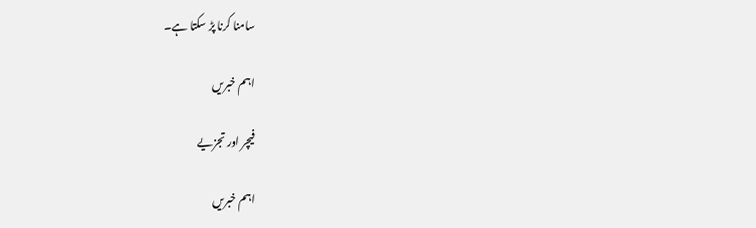سامنا کرنا پڑ سکتا ہے۔

اہم خبریں

فیچر اور تجزیے

اہم خبریں